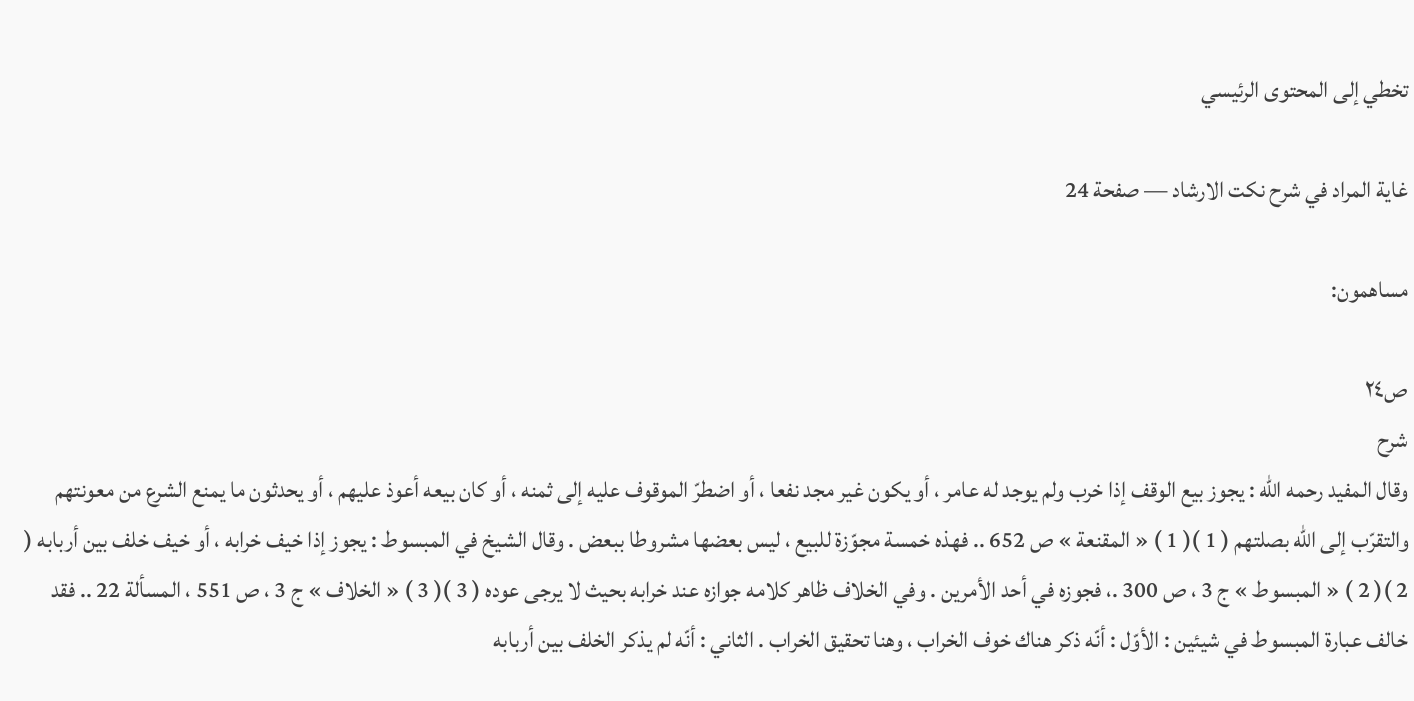تخطي إلى المحتوى الرئيسي

غاية المراد في شرح نكت الارشاد — صفحة 24

مساهمون:

ص٢٤
شرح
وقال المفيد رحمه الله : يجوز بيع الوقف إذا خرب ولم يوجد له عامر ، أو يكون غير مجد نفعا ، أو اضطرّ الموقوف عليه إلى ثمنه ، أو كان بيعه أعوذ عليهم ، أو يحدثون ما يمنع الشرع من معونتهم والتقرّب إلى الله بصلتهم ( 1 )( 1 ) « المقنعة » ص 652 .. فهذه خمسة مجوّزة للبيع ، ليس بعضها مشروطا ببعض . وقال الشيخ في المبسوط : يجوز إذا خيف خرابه ، أو خيف خلف بين أربابه ( 2 )( 2 ) « المبسوط » ج 3 ، ص 300 .، فجوزه في أحد الأمرين . وفي الخلاف ظاهر كلامه جوازه عند خرابه بحيث لا يرجى عوده ( 3 )( 3 ) « الخلاف » ج 3 ، ص 551 ، المسألة 22 .. فقد خالف عبارة المبسوط في شيئين : الأوّل : أنّه ذكر هناك خوف الخراب ، وهنا تحقيق الخراب . الثاني : أنّه لم يذكر الخلف بين أربابه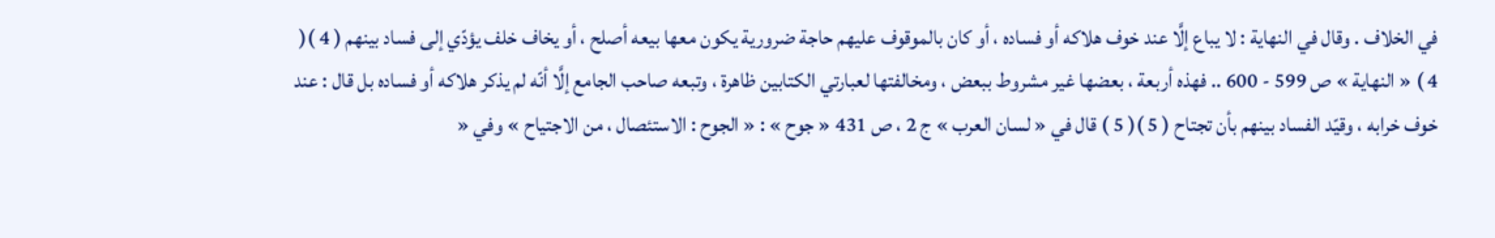في الخلاف . وقال في النهاية : لا يباع إلَّا عند خوف هلاكه أو فساده ، أو كان بالموقوف عليهم حاجة ضرورية يكون معها بيعه أصلح ، أو يخاف خلف يؤدّي إلى فساد بينهم ( 4 )( 4 ) « النهاية » ص 599 - 600 .. فهذه أربعة ، بعضها غير مشروط ببعض ، ومخالفتها لعبارتي الكتابين ظاهرة ، وتبعه صاحب الجامع إلَّا أنّه لم يذكر هلاكه أو فساده بل قال : عند خوف خرابه ، وقيّد الفساد بينهم بأن تجتاح ( 5 )( 5 ) قال في « لسان العرب » ج 2 ، ص 431 « جوح » : « الجوح : الاستئصال ، من الاجتياح » وفي «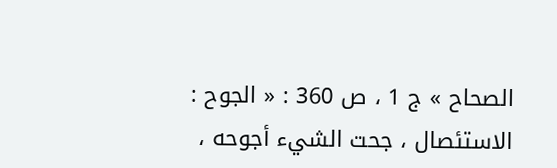الصحاح » ج 1 ، ص 360 : « الجوح : الاستئصال ، جحت الشيء أجوحه ،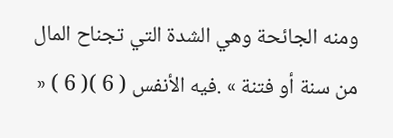ومنه الجائحة وهي الشدة التي تجناح المال من سنة أو فتنة » .فيه الأنفس ( 6 )( 6 ) «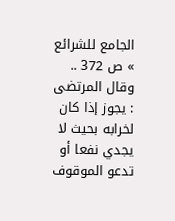الجامع للشرائع » ص 372 .. وقال المرتضى : يجوز إذا كان لخرابه بحيث لا يجدي نفعا أو تدعو الموقوف